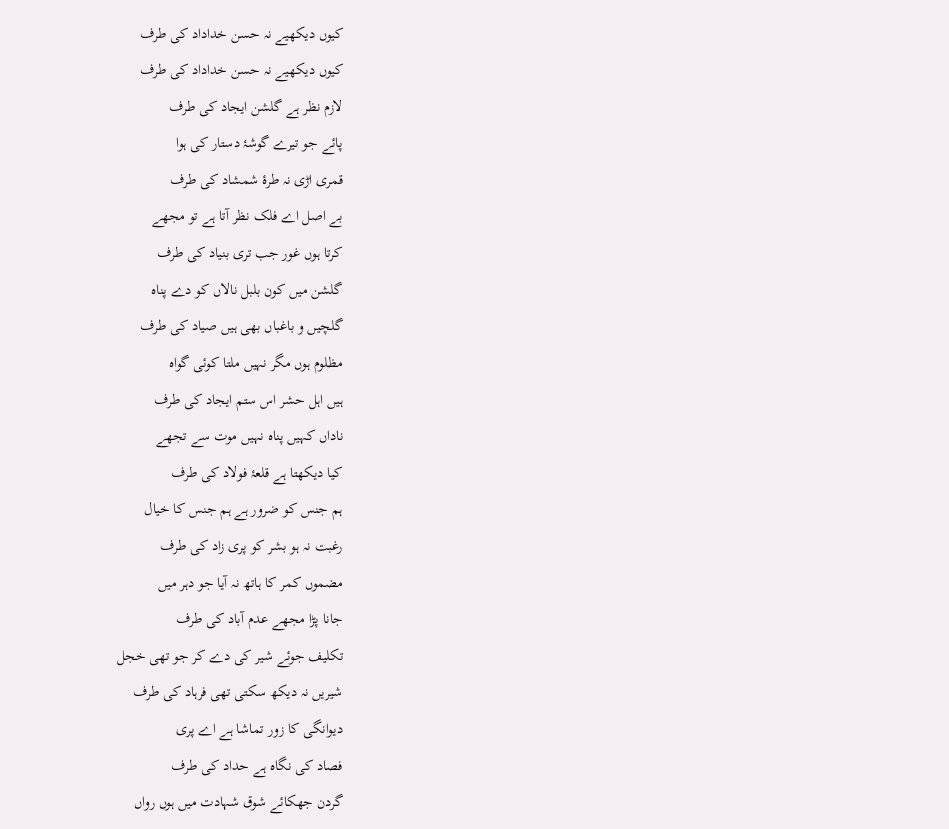کیوں دیکھیے نہ حسن خداداد کی طرف
کیوں دیکھیے نہ حسن خداداد کی طرف
لازم نظر ہے گلشن ایجاد کی طرف
پائے جو تیرے گوشۂ دستار کی ہوا
قمری اڑی نہ طرۂ شمشاد کی طرف
بے اصل اے فلک نظر آتا ہے تو مجھے
کرتا ہوں غور جب تری بنیاد کی طرف
گلشن میں کون بلبل نالاں کو دے پناہ
گلچیں و باغباں بھی ہیں صیاد کی طرف
مظلوم ہوں مگر نہیں ملتا کوئی گواہ
ہیں اہل حشر اس ستم ایجاد کی طرف
ناداں کہیں پناہ نہیں موت سے تجھے
کیا دیکھتا ہے قلعۂ فولاد کی طرف
ہم جنس کو ضرور ہے ہم جنس کا خیال
رغبت نہ ہو بشر کو پری زاد کی طرف
مضموں کمر کا ہاتھ نہ آیا جو دہر میں
جانا پڑا مجھے عدم آباد کی طرف
تکلیف جوئے شیر کی دے کر جو تھی خجل
شیریں نہ دیکھ سکتی تھی فرہاد کی طرف
دیوانگی کا زور تماشا ہے اے پری
فصاد کی نگاہ ہے حداد کی طرف
گردن جھکائے شوق شہادت میں ہوں رواں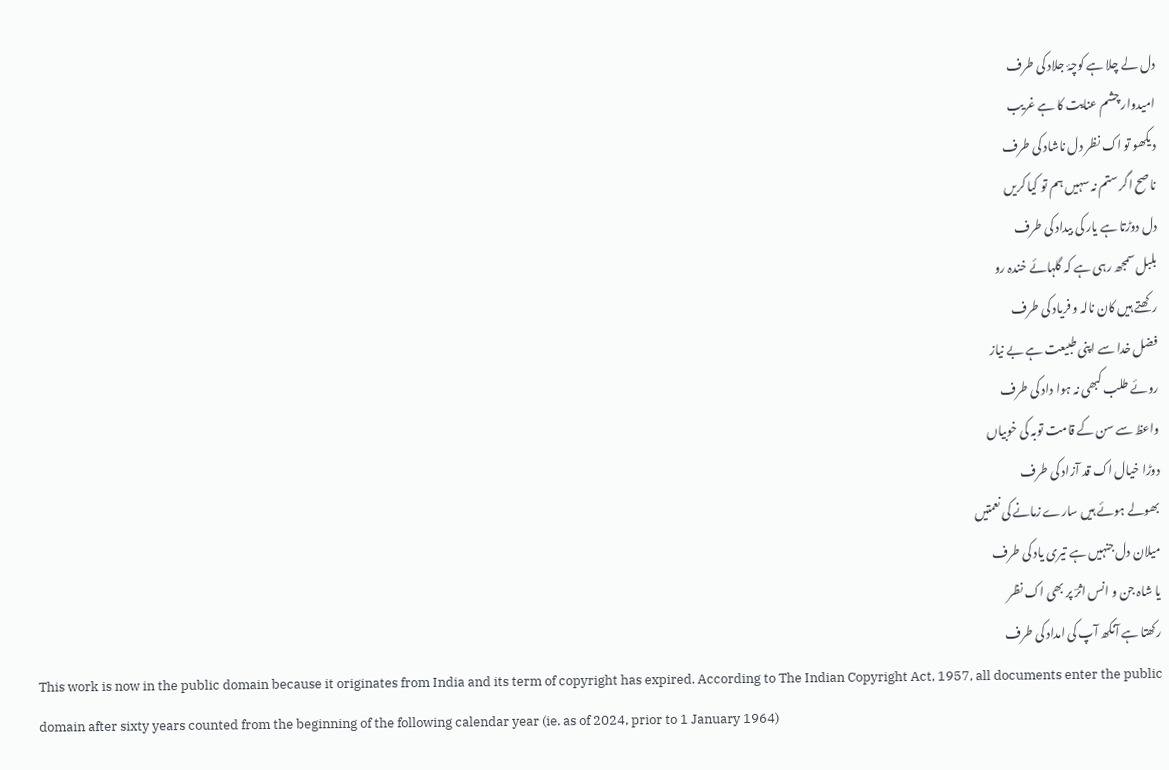دل لے چلا ہے کوچۂ جلاد کی طرف
امیدوار چشم عنایت کا ہے غریب
دیکھو تو اک نظر دل ناشاد کی طرف
ناصح اگر ستم نہ سہیں ہم تو کیا کریں
دل دوڑتا ہے یار کی بیداد کی طرف
بلبل سمجھ رہی ہے کہ گلہائے خندہ رو
رکھتے ہیں کان نالہ و فریاد کی طرف
فضل خدا سے اپنی طبیعت ہے بے نیاز
روئے طلب کبھی نہ ہوا داد کی طرف
واعظ سے سن کے قامت توبہ کی خوبیاں
دوڑا خیال اک قد آزاد کی طرف
بھولے ہوئے ہیں سارے زمانے کی نعمتیں
میلان دل جنہیں ہے تیری یاد کی طرف
یا شاہ جن و انس اثرؔ پر بھی اک نظر
رکھتا ہے آنکھ آپ کی امداد کی طرف
This work is now in the public domain because it originates from India and its term of copyright has expired. According to The Indian Copyright Act, 1957, all documents enter the public domain after sixty years counted from the beginning of the following calendar year (ie. as of 2024, prior to 1 January 1964)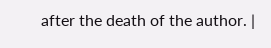after the death of the author. |